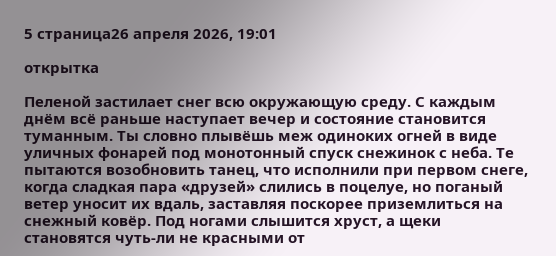5 страница26 апреля 2026, 19:01

открытка

Пеленой застилает снег всю окружающую среду. С каждым днём всё раньше наступает вечер и состояние становится туманным. Ты словно плывёшь меж одиноких огней в виде уличных фонарей под монотонный спуск снежинок с неба. Те пытаются возобновить танец, что исполнили при первом снеге, когда сладкая пара «друзей» слились в поцелуе, но поганый ветер уносит их вдаль, заставляя поскорее приземлиться на снежный ковёр. Под ногами слышится хруст, а щеки становятся чуть-ли не красными от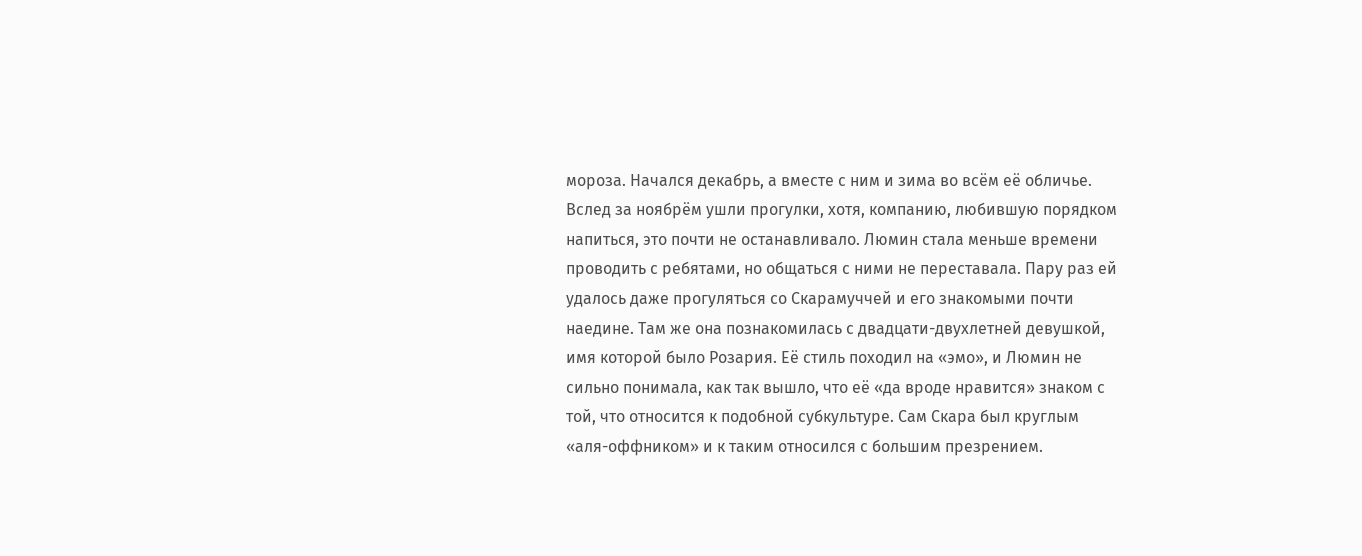мороза. Начался декабрь, а вместе с ним и зима во всём её обличье. Вслед за ноябрём ушли прогулки, хотя, компанию, любившую порядком напиться, это почти не останавливало. Люмин стала меньше времени проводить с ребятами, но общаться с ними не переставала. Пару раз ей удалось даже прогуляться со Скарамуччей и его знакомыми почти наедине. Там же она познакомилась с двадцати-двухлетней девушкой, имя которой было Розария. Её стиль походил на «эмо», и Люмин не сильно понимала, как так вышло, что её «да вроде нравится» знаком с той, что относится к подобной субкультуре. Сам Скара был круглым «аля-оффником» и к таким относился с большим презрением.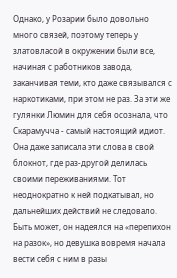Однако, у Розарии было довольно много связей, поэтому теперь у златовласой в окружении были все, начиная с работников завода, заканчивая теми, кто даже связывался с наркотиками, при этом не раз. За эти же гулянки Люмин для себя осознала, что Скарамучча - самый настоящий идиот. Она даже записала эти слова в свой блокнот, где раз-другой делилась своими переживаниями. Тот неоднократно к ней подкатывал, но дальнейших действий не следовало. Быть может, он надеялся на «перепихон на разок», но девушка вовремя начала вести себя с ним в разы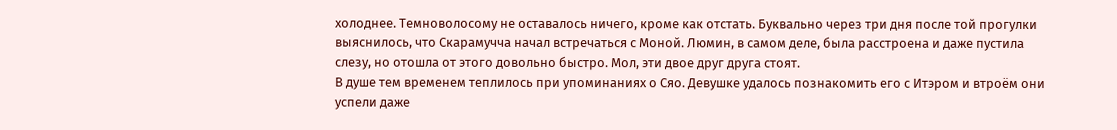холоднее. Темноволосому не оставалось ничего, кроме как отстать. Буквально через три дня после той прогулки выяснилось, что Скарамучча начал встречаться с Моной. Люмин, в самом деле, была расстроена и даже пустила слезу, но отошла от этого довольно быстро. Мол, эти двое друг друга стоят.
В душе тем временем теплилось при упоминаниях о Сяо. Девушке удалось познакомить его с Итэром и втроём они успели даже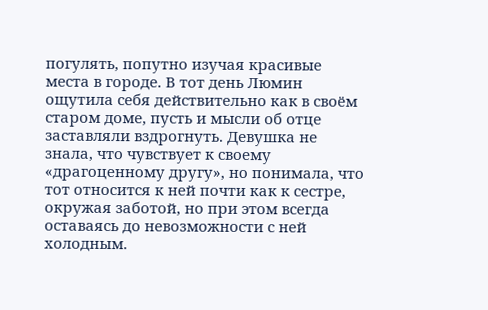погулять, попутно изучая красивые места в городе. В тот день Люмин ощутила себя действительно как в своём старом доме, пусть и мысли об отце заставляли вздрогнуть. Девушка не знала, что чувствует к своему «драгоценному другу», но понимала, что тот относится к ней почти как к сестре, окружая заботой, но при этом всегда оставаясь до невозможности с ней холодным.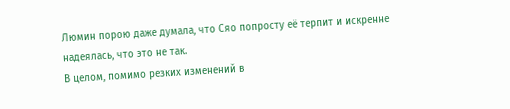Люмин порою даже думала, что Сяо попросту её терпит и искренне надеялась, что это не так.
В целом, помимо резких изменений в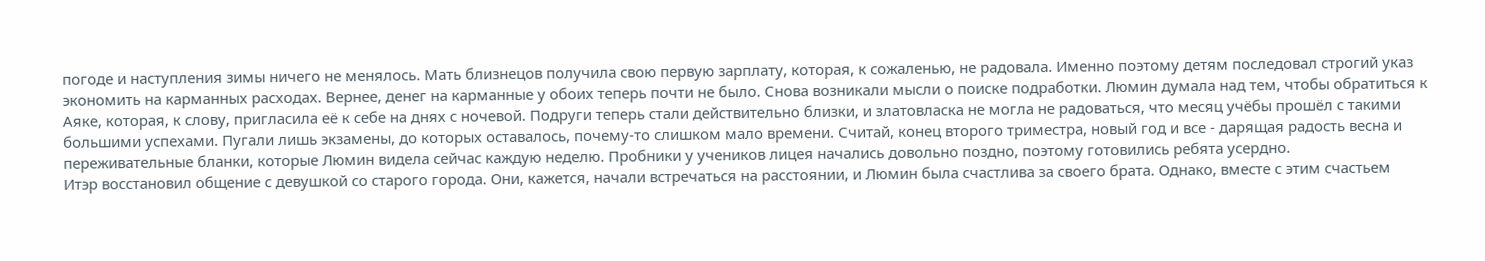погоде и наступления зимы ничего не менялось. Мать близнецов получила свою первую зарплату, которая, к сожаленью, не радовала. Именно поэтому детям последовал строгий указ экономить на карманных расходах. Вернее, денег на карманные у обоих теперь почти не было. Снова возникали мысли о поиске подработки. Люмин думала над тем, чтобы обратиться к Аяке, которая, к слову, пригласила её к себе на днях с ночевой. Подруги теперь стали действительно близки, и златовласка не могла не радоваться, что месяц учёбы прошёл с такими большими успехами. Пугали лишь экзамены, до которых оставалось, почему-то слишком мало времени. Считай, конец второго триместра, новый год и все - дарящая радость весна и переживательные бланки, которые Люмин видела сейчас каждую неделю. Пробники у учеников лицея начались довольно поздно, поэтому готовились ребята усердно.
Итэр восстановил общение с девушкой со старого города. Они, кажется, начали встречаться на расстоянии, и Люмин была счастлива за своего брата. Однако, вместе с этим счастьем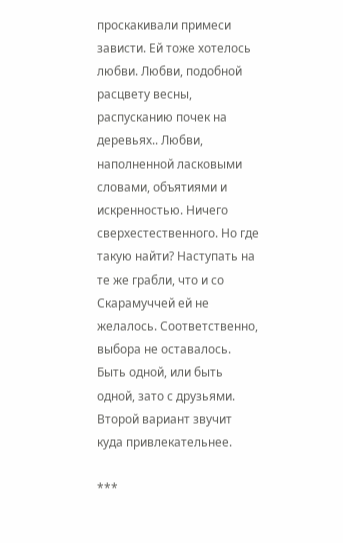проскакивали примеси зависти. Ей тоже хотелось любви. Любви, подобной расцвету весны, распусканию почек на деревьях.. Любви, наполненной ласковыми словами, объятиями и искренностью. Ничего сверхестественного. Но где такую найти? Наступать на те же грабли, что и со Скарамуччей ей не желалось. Соответственно, выбора не оставалось. Быть одной, или быть одной, зато с друзьями. Второй вариант звучит куда привлекательнее.

***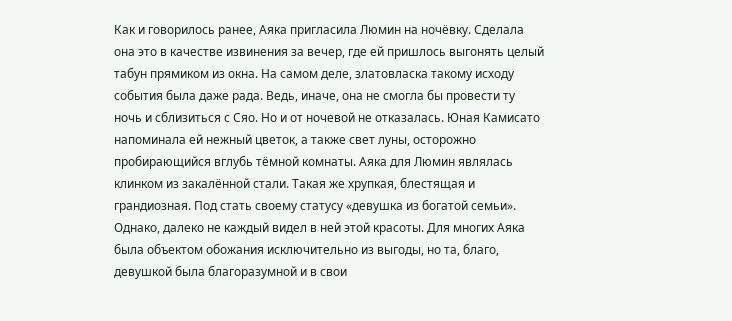Как и говорилось ранее, Аяка пригласила Люмин на ночёвку. Сделала она это в качестве извинения за вечер, где ей пришлось выгонять целый табун прямиком из окна. На самом деле, златовласка такому исходу события была даже рада. Ведь, иначе, она не смогла бы провести ту ночь и сблизиться с Сяо. Но и от ночевой не отказалась. Юная Камисато напоминала ей нежный цветок, а также свет луны, осторожно пробирающийся вглубь тёмной комнаты. Аяка для Люмин являлась клинком из закалённой стали. Такая же хрупкая, блестящая и грандиозная. Под стать своему статусу «девушка из богатой семьи». Однако, далеко не каждый видел в ней этой красоты. Для многих Аяка была объектом обожания исключительно из выгоды, но та, благо, девушкой была благоразумной и в свои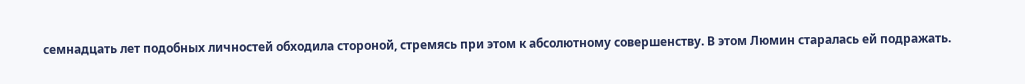семнадцать лет подобных личностей обходила стороной, стремясь при этом к абсолютному совершенству. В этом Люмин старалась ей подражать.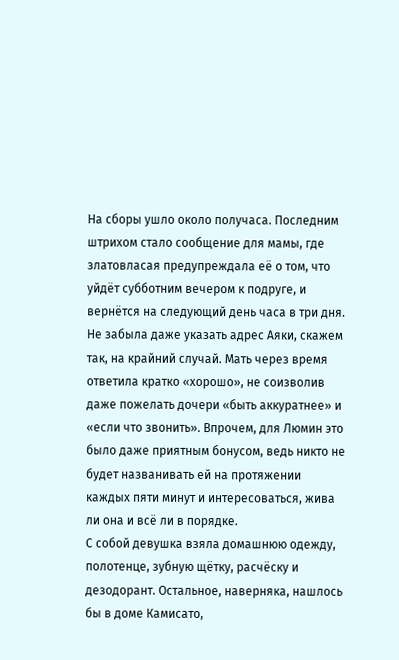На сборы ушло около получаса. Последним штрихом стало сообщение для мамы, где златовласая предупреждала её о том, что уйдёт субботним вечером к подруге, и вернётся на следующий день часа в три дня. Не забыла даже указать адрес Аяки, скажем так, на крайний случай. Мать через время ответила кратко «хорошо», не соизволив даже пожелать дочери «быть аккуратнее» и «если что звонить». Впрочем, для Люмин это было даже приятным бонусом, ведь никто не будет названивать ей на протяжении каждых пяти минут и интересоваться, жива ли она и всё ли в порядке.
С собой девушка взяла домашнюю одежду, полотенце, зубную щётку, расчёску и дезодорант. Остальное, наверняка, нашлось бы в доме Камисато,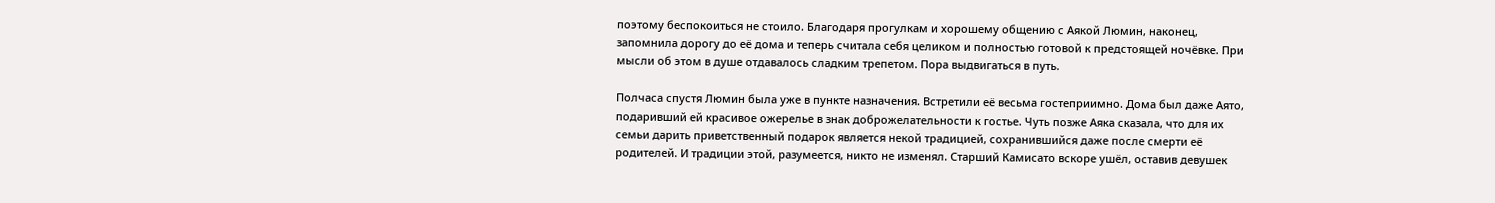поэтому беспокоиться не стоило. Благодаря прогулкам и хорошему общению с Аякой Люмин, наконец, запомнила дорогу до её дома и теперь считала себя целиком и полностью готовой к предстоящей ночёвке. При мысли об этом в душе отдавалось сладким трепетом. Пора выдвигаться в путь.

Полчаса спустя Люмин была уже в пункте назначения. Встретили её весьма гостеприимно. Дома был даже Аято, подаривший ей красивое ожерелье в знак доброжелательности к гостье. Чуть позже Аяка сказала, что для их семьи дарить приветственный подарок является некой традицией, сохранившийся даже после смерти её родителей. И традиции этой, разумеется, никто не изменял. Старший Камисато вскоре ушёл, оставив девушек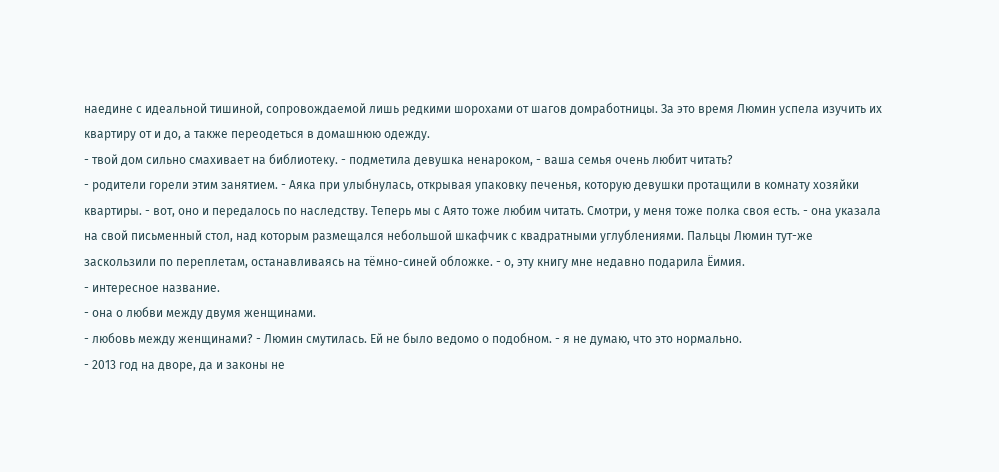наедине с идеальной тишиной, сопровождаемой лишь редкими шорохами от шагов домработницы. За это время Люмин успела изучить их квартиру от и до, а также переодеться в домашнюю одежду.
- твой дом сильно смахивает на библиотеку. - подметила девушка ненароком, - ваша семья очень любит читать?
- родители горели этим занятием. - Аяка при улыбнулась, открывая упаковку печенья, которую девушки протащили в комнату хозяйки квартиры. - вот, оно и передалось по наследству. Теперь мы с Аято тоже любим читать. Смотри, у меня тоже полка своя есть. - она указала на свой письменный стол, над которым размещался небольшой шкафчик с квадратными углублениями. Пальцы Люмин тут-же заскользили по переплетам, останавливаясь на тёмно-синей обложке. - о, эту книгу мне недавно подарила Ëимия.
- интересное название.
- она о любви между двумя женщинами.
- любовь между женщинами? - Люмин смутилась. Ей не было ведомо о подобном. - я не думаю, что это нормально.
- 2013 год на дворе, да и законы не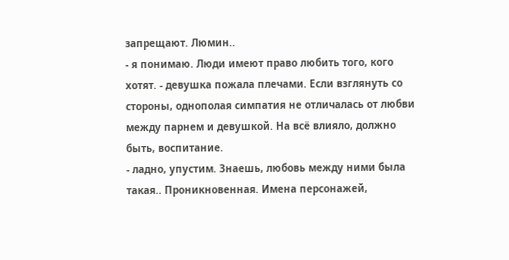запрещают. Люмин..
- я понимаю. Люди имеют право любить того, кого хотят. - девушка пожала плечами. Если взглянуть со стороны, однополая симпатия не отличалась от любви между парнем и девушкой. На всё влияло, должно быть, воспитание.
- ладно, упустим. Знаешь, любовь между ними была такая.. Проникновенная. Имена персонажей,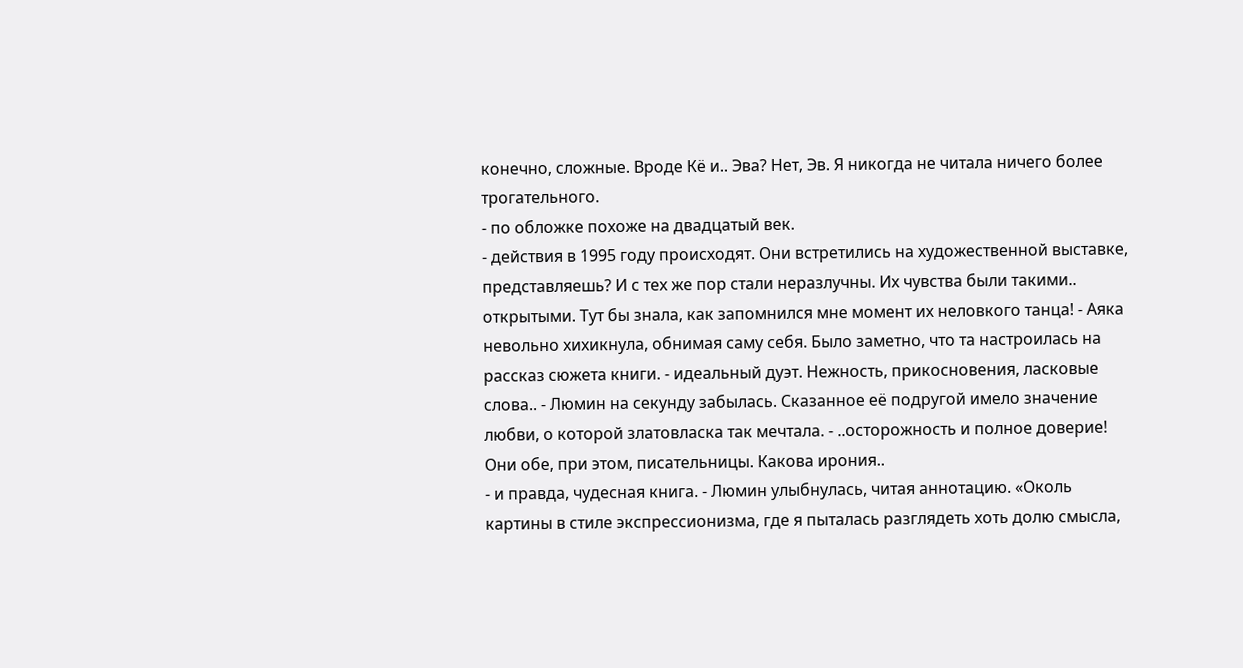конечно, сложные. Вроде Кë и.. Эва? Нет, Эв. Я никогда не читала ничего более трогательного.
- по обложке похоже на двадцатый век.
- действия в 1995 году происходят. Они встретились на художественной выставке, представляешь? И с тех же пор стали неразлучны. Их чувства были такими.. открытыми. Тут бы знала, как запомнился мне момент их неловкого танца! - Аяка невольно хихикнула, обнимая саму себя. Было заметно, что та настроилась на рассказ сюжета книги. - идеальный дуэт. Нежность, прикосновения, ласковые слова.. - Люмин на секунду забылась. Сказанное её подругой имело значение любви, о которой златовласка так мечтала. - ..осторожность и полное доверие! Они обе, при этом, писательницы. Какова ирония..
- и правда, чудесная книга. - Люмин улыбнулась, читая аннотацию. «Околь картины в стиле экспрессионизма, где я пыталась разглядеть хоть долю смысла,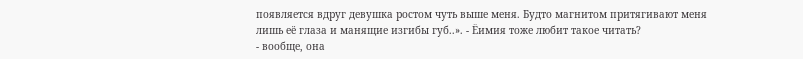появляется вдруг девушка ростом чуть выше меня. Будто магнитом притягивают меня лишь её глаза и манящие изгибы губ..». - Ëимия тоже любит такое читать?
- вообще, она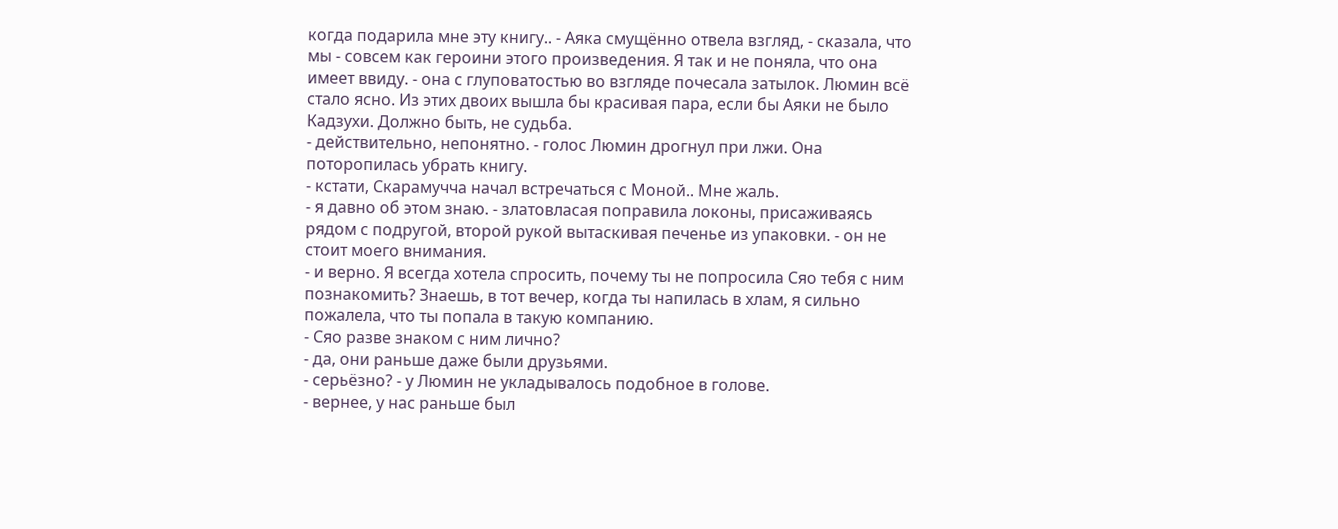когда подарила мне эту книгу.. - Аяка смущённо отвела взгляд, - сказала, что мы - совсем как героини этого произведения. Я так и не поняла, что она имеет ввиду. - она с глуповатостью во взгляде почесала затылок. Люмин всё стало ясно. Из этих двоих вышла бы красивая пара, если бы Аяки не было Кадзухи. Должно быть, не судьба.
- действительно, непонятно. - голос Люмин дрогнул при лжи. Она поторопилась убрать книгу.
- кстати, Скарамучча начал встречаться с Моной.. Мне жаль.
- я давно об этом знаю. - златовласая поправила локоны, присаживаясь рядом с подругой, второй рукой вытаскивая печенье из упаковки. - он не стоит моего внимания.
- и верно. Я всегда хотела спросить, почему ты не попросила Сяо тебя с ним познакомить? Знаешь, в тот вечер, когда ты напилась в хлам, я сильно пожалела, что ты попала в такую компанию.
- Сяо разве знаком с ним лично?
- да, они раньше даже были друзьями.
- серьёзно? - у Люмин не укладывалось подобное в голове.
- вернее, у нас раньше был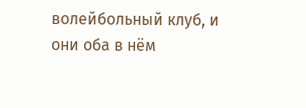волейбольный клуб, и они оба в нём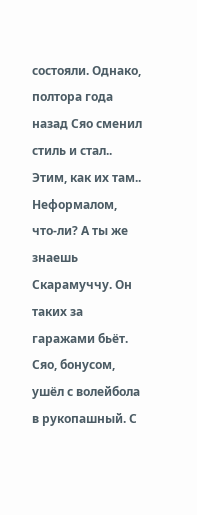состояли. Однако, полтора года назад Сяо сменил стиль и стал.. Этим, как их там.. Неформалом, что-ли? А ты же знаешь Скарамуччу. Он таких за гаражами бьёт. Сяо, бонусом, ушёл с волейбола в рукопашный. С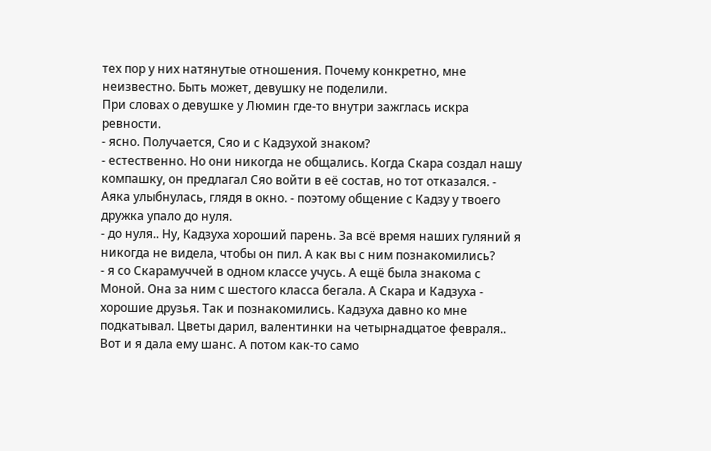тех пор у них натянутые отношения. Почему конкретно, мне неизвестно. Быть может, девушку не поделили.
При словах о девушке у Люмин где-то внутри зажглась искра ревности.
- ясно. Получается, Сяо и с Кадзухой знаком?
- естественно. Но они никогда не общались. Когда Скара создал нашу компашку, он предлагал Сяо войти в её состав, но тот отказался. - Аяка улыбнулась, глядя в окно. - поэтому общение с Кадзу у твоего дружка упало до нуля.
- до нуля.. Ну, Кадзуха хороший парень. За всё время наших гуляний я никогда не видела, чтобы он пил. А как вы с ним познакомились?
- я со Скарамуччей в одном классе учусь. А ещё была знакома с Моной. Она за ним с шестого класса бегала. А Скара и Кадзуха - хорошие друзья. Так и познакомились. Кадзуха давно ко мне подкатывал. Цветы дарил, валентинки на четырнадцатое февраля.. Вот и я дала ему шанс. А потом как-то само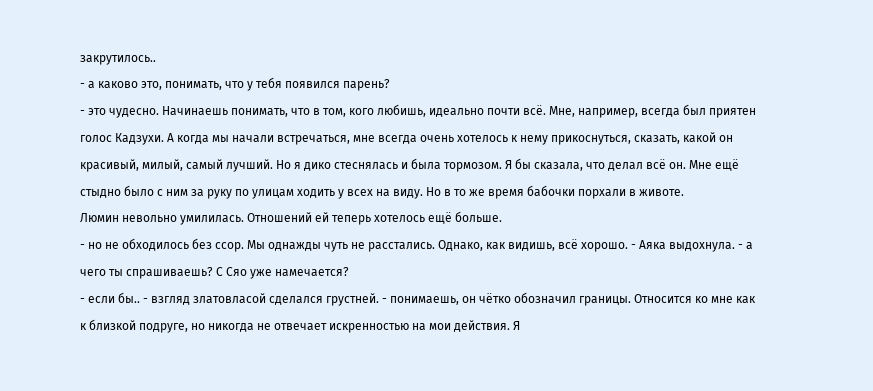закрутилось..
- а каково это, понимать, что у тебя появился парень?
- это чудесно. Начинаешь понимать, что в том, кого любишь, идеально почти всё. Мне, например, всегда был приятен голос Кадзухи. А когда мы начали встречаться, мне всегда очень хотелось к нему прикоснуться, сказать, какой он красивый, милый, самый лучший. Но я дико стеснялась и была тормозом. Я бы сказала, что делал всё он. Мне ещё стыдно было с ним за руку по улицам ходить у всех на виду. Но в то же время бабочки порхали в животе.
Люмин невольно умилилась. Отношений ей теперь хотелось ещё больше.
- но не обходилось без ссор. Мы однажды чуть не расстались. Однако, как видишь, всё хорошо. - Аяка выдохнула. - а чего ты спрашиваешь? С Сяо уже намечается?
- если бы.. - взгляд златовласой сделался грустней. - понимаешь, он чётко обозначил границы. Относится ко мне как к близкой подруге, но никогда не отвечает искренностью на мои действия. Я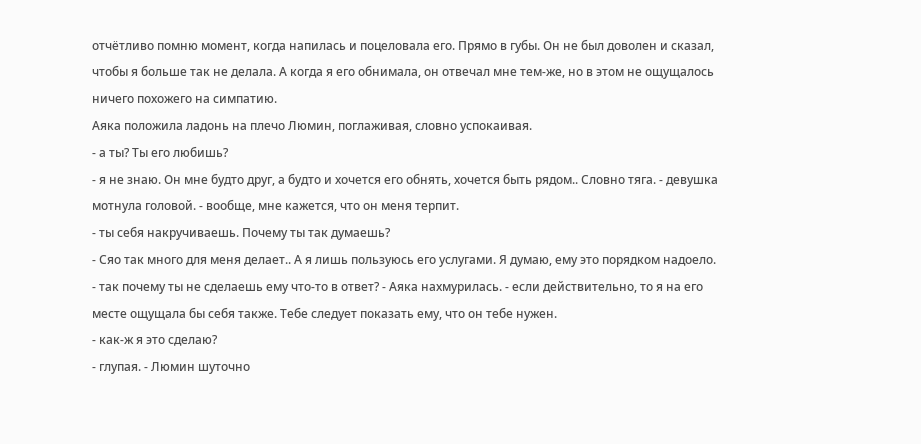отчётливо помню момент, когда напилась и поцеловала его. Прямо в губы. Он не был доволен и сказал, чтобы я больше так не делала. А когда я его обнимала, он отвечал мне тем-же, но в этом не ощущалось ничего похожего на симпатию.
Аяка положила ладонь на плечо Люмин, поглаживая, словно успокаивая.
- а ты? Ты его любишь?
- я не знаю. Он мне будто друг, а будто и хочется его обнять, хочется быть рядом.. Словно тяга. - девушка мотнула головой. - вообще, мне кажется, что он меня терпит.
- ты себя накручиваешь. Почему ты так думаешь?
- Сяо так много для меня делает.. А я лишь пользуюсь его услугами. Я думаю, ему это порядком надоело.
- так почему ты не сделаешь ему что-то в ответ? - Аяка нахмурилась. - если действительно, то я на его месте ощущала бы себя также. Тебе следует показать ему, что он тебе нужен.
- как-ж я это сделаю?
- глупая. - Люмин шуточно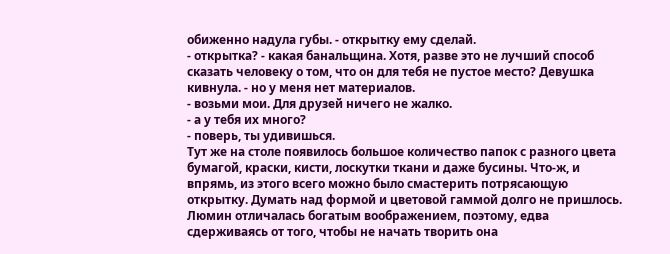обиженно надула губы. - открытку ему сделай.
- открытка? - какая банальщина. Хотя, разве это не лучший способ сказать человеку о том, что он для тебя не пустое место? Девушка кивнула. - но у меня нет материалов.
- возьми мои. Для друзей ничего не жалко.
- а у тебя их много?
- поверь, ты удивишься.
Тут же на столе появилось большое количество папок с разного цвета бумагой, краски, кисти, лоскутки ткани и даже бусины. Что-ж, и впрямь, из этого всего можно было смастерить потрясающую открытку. Думать над формой и цветовой гаммой долго не пришлось. Люмин отличалась богатым воображением, поэтому, едва сдерживаясь от того, чтобы не начать творить она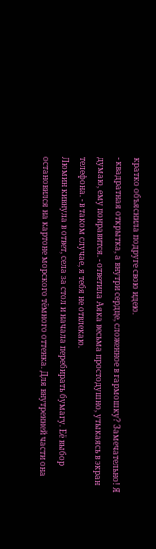кратко объяснила подруге свою идею.
- квадратная открытка, а внутри сердце, сложенное в гармошку? Замечательно! Я думаю, ему понравится. - ответила Аяка весьма простодушно, утыкаясь в экран телефона. - в таком случае, я тебя не отвлекаю.
Люмин кивнула в ответ, села за стол и начала перебирать бумагу. Её выбор остановился на картоне морского тёмного оттенка. Для внутренней части она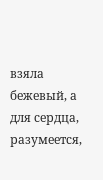взяла бежевый, а для сердца, разумеется,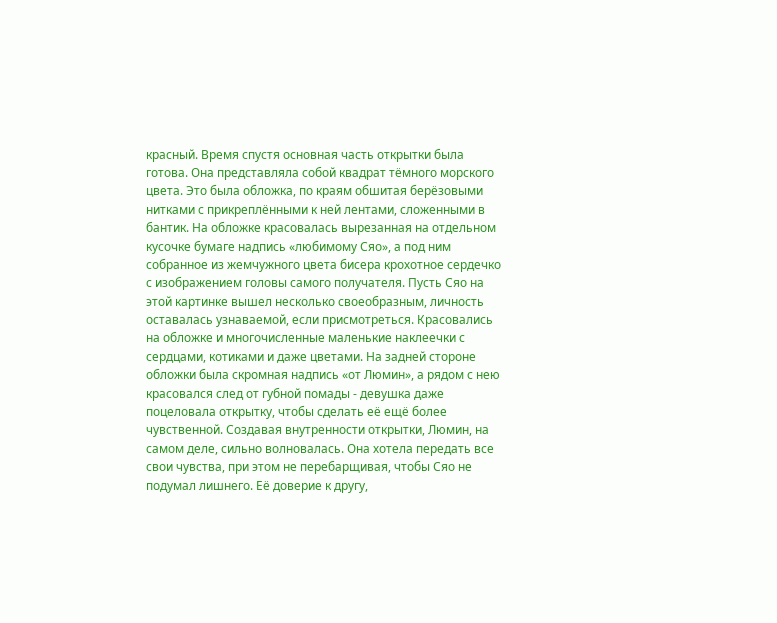красный. Время спустя основная часть открытки была готова. Она представляла собой квадрат тёмного морского цвета. Это была обложка, по краям обшитая берёзовыми нитками с прикреплёнными к ней лентами, сложенными в бантик. На обложке красовалась вырезанная на отдельном кусочке бумаге надпись «любимому Сяо», а под ним собранное из жемчужного цвета бисера крохотное сердечко с изображением головы самого получателя. Пусть Сяо на этой картинке вышел несколько своеобразным, личность оставалась узнаваемой, если присмотреться. Красовались на обложке и многочисленные маленькие наклеечки с сердцами, котиками и даже цветами. На задней стороне обложки была скромная надпись «от Люмин», а рядом с нею красовался след от губной помады - девушка даже поцеловала открытку, чтобы сделать её ещё более чувственной. Создавая внутренности открытки, Люмин, на самом деле, сильно волновалась. Она хотела передать все свои чувства, при этом не перебарщивая, чтобы Сяо не подумал лишнего. Её доверие к другу,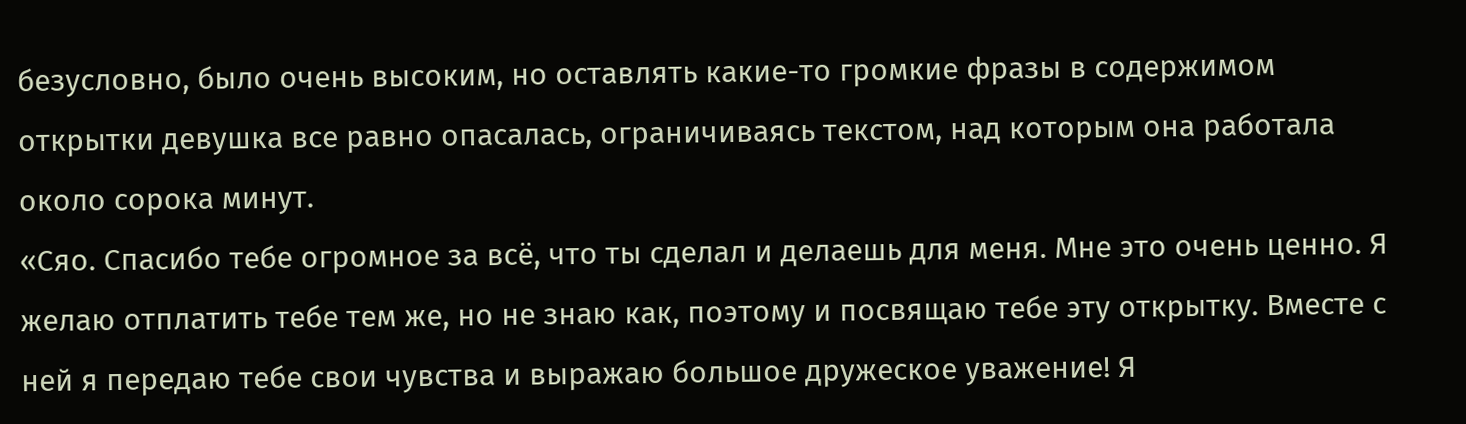безусловно, было очень высоким, но оставлять какие-то громкие фразы в содержимом открытки девушка все равно опасалась, ограничиваясь текстом, над которым она работала около сорока минут.
«Сяо. Спасибо тебе огромное за всё, что ты сделал и делаешь для меня. Мне это очень ценно. Я желаю отплатить тебе тем же, но не знаю как, поэтому и посвящаю тебе эту открытку. Вместе с ней я передаю тебе свои чувства и выражаю большое дружеское уважение! Я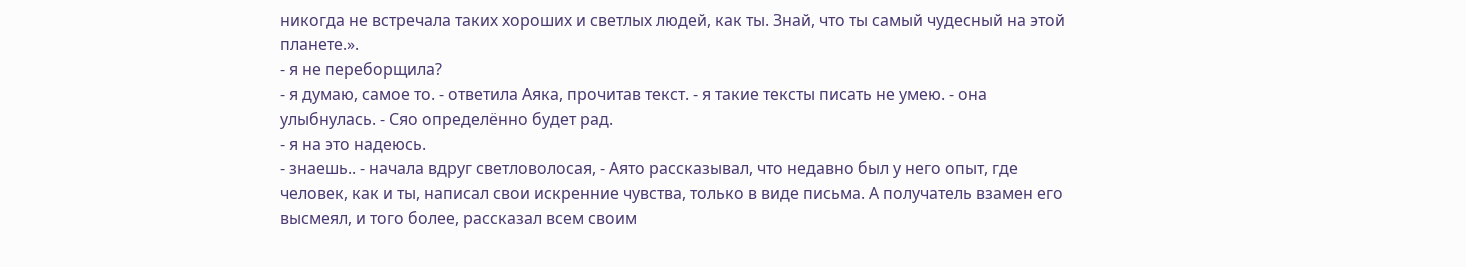никогда не встречала таких хороших и светлых людей, как ты. Знай, что ты самый чудесный на этой планете.».
- я не переборщила?
- я думаю, самое то. - ответила Аяка, прочитав текст. - я такие тексты писать не умею. - она улыбнулась. - Сяо определённо будет рад.
- я на это надеюсь.
- знаешь.. - начала вдруг светловолосая, - Аято рассказывал, что недавно был у него опыт, где человек, как и ты, написал свои искренние чувства, только в виде письма. А получатель взамен его высмеял, и того более, рассказал всем своим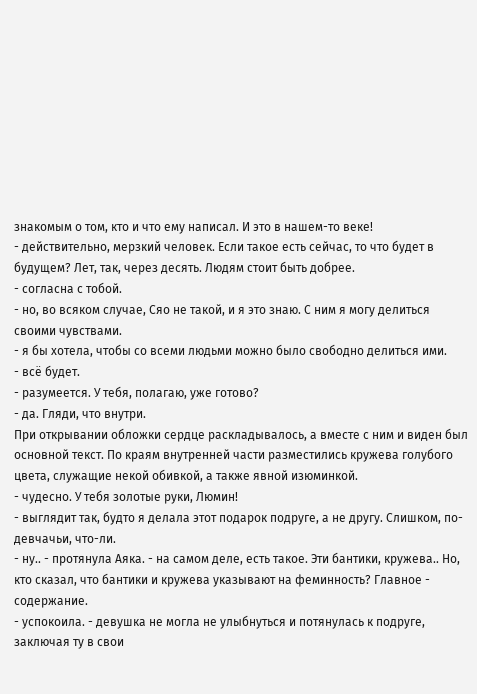знакомым о том, кто и что ему написал. И это в нашем-то веке!
- действительно, мерзкий человек. Если такое есть сейчас, то что будет в будущем? Лет, так, через десять. Людям стоит быть добрее.
- согласна с тобой.
- но, во всяком случае, Сяо не такой, и я это знаю. С ним я могу делиться своими чувствами.
- я бы хотела, чтобы со всеми людьми можно было свободно делиться ими.
- всё будет.
- разумеется. У тебя, полагаю, уже готово?
- да. Гляди, что внутри.
При открывании обложки сердце раскладывалось, а вместе с ним и виден был основной текст. По краям внутренней части разместились кружева голубого цвета, служащие некой обивкой, а также явной изюминкой.
- чудесно. У тебя золотые руки, Люмин!
- выглядит так, будто я делала этот подарок подруге, а не другу. Слишком, по-девчачьи, что-ли.
- ну.. - протянула Аяка. - на самом деле, есть такое. Эти бантики, кружева.. Но, кто сказал, что бантики и кружева указывают на феминность? Главное - содержание.
- успокоила. - девушка не могла не улыбнуться и потянулась к подруге, заключая ту в свои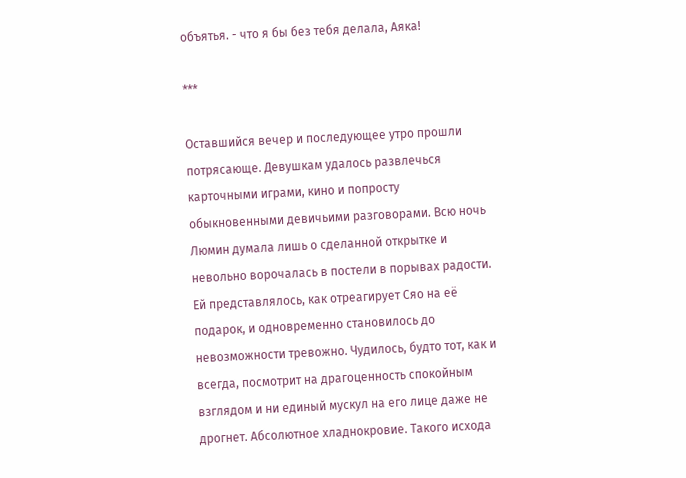объятья. - что я бы без тебя делала, Аяка!

***

Оставшийся вечер и последующее утро прошли потрясающе. Девушкам удалось развлечься карточными играми, кино и попросту обыкновенными девичьими разговорами. Всю ночь Люмин думала лишь о сделанной открытке и невольно ворочалась в постели в порывах радости. Ей представлялось, как отреагирует Сяо на её подарок, и одновременно становилось до невозможности тревожно. Чудилось, будто тот, как и всегда, посмотрит на драгоценность спокойным взглядом и ни единый мускул на его лице даже не дрогнет. Абсолютное хладнокровие. Такого исхода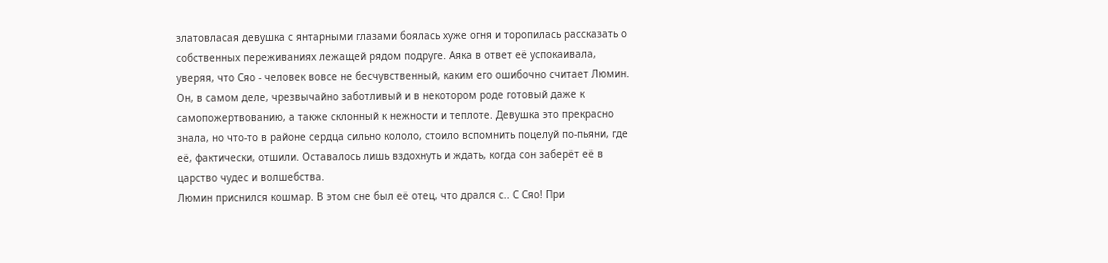златовласая девушка с янтарными глазами боялась хуже огня и торопилась рассказать о собственных переживаниях лежащей рядом подруге. Аяка в ответ её успокаивала, уверяя, что Сяо - человек вовсе не бесчувственный, каким его ошибочно считает Люмин. Он, в самом деле, чрезвычайно заботливый и в некотором роде готовый даже к самопожертвованию, а также склонный к нежности и теплоте. Девушка это прекрасно знала, но что-то в районе сердца сильно кололо, стоило вспомнить поцелуй по-пьяни, где её, фактически, отшили. Оставалось лишь вздохнуть и ждать, когда сон заберёт её в царство чудес и волшебства.
Люмин приснился кошмар. В этом сне был её отец, что дрался с.. С Сяо! При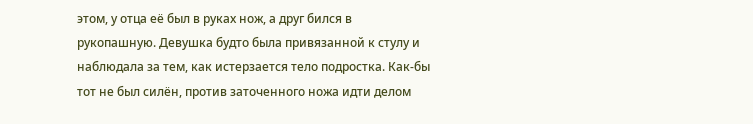этом, у отца её был в руках нож, а друг бился в рукопашную. Девушка будто была привязанной к стулу и наблюдала за тем, как истерзается тело подростка. Как-бы тот не был силён, против заточенного ножа идти делом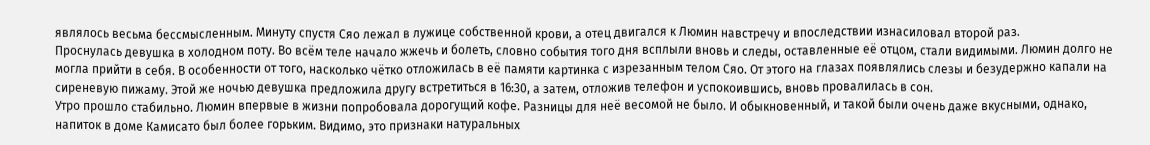являлось весьма бессмысленным. Минуту спустя Сяо лежал в лужице собственной крови, а отец двигался к Люмин навстречу и впоследствии изнасиловал второй раз.
Проснулась девушка в холодном поту. Во всём теле начало жжечь и болеть, словно события того дня всплыли вновь и следы, оставленные её отцом, стали видимыми. Люмин долго не могла прийти в себя. В особенности от того, насколько чётко отложилась в её памяти картинка с изрезанным телом Сяо. От этого на глазах появлялись слезы и безудержно капали на сиреневую пижаму. Этой же ночью девушка предложила другу встретиться в 16:30, а затем, отложив телефон и успокоившись, вновь провалилась в сон.
Утро прошло стабильно. Люмин впервые в жизни попробовала дорогущий кофе. Разницы для неё весомой не было. И обыкновенный, и такой были очень даже вкусными, однако, напиток в доме Камисато был более горьким. Видимо, это признаки натуральных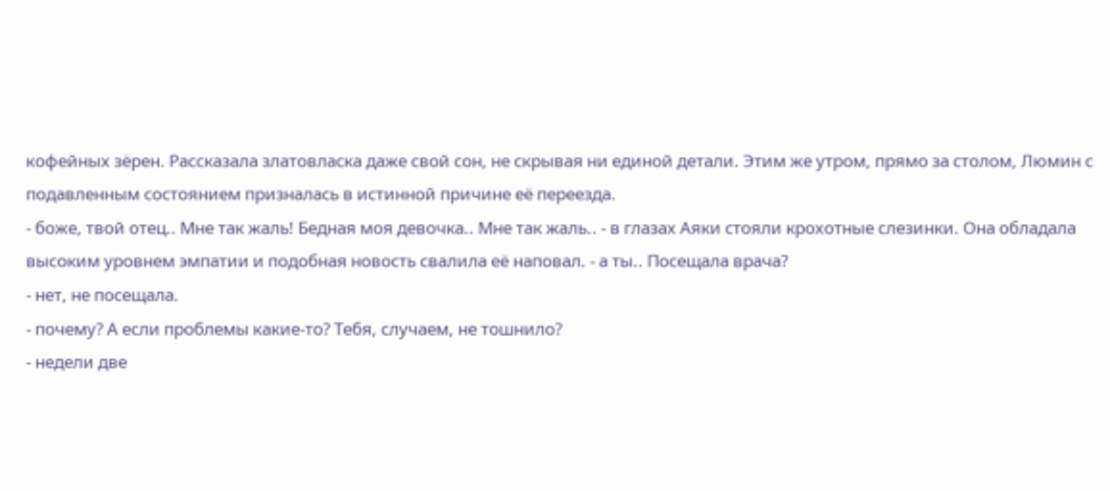кофейных зёрен. Рассказала златовласка даже свой сон, не скрывая ни единой детали. Этим же утром, прямо за столом, Люмин с подавленным состоянием призналась в истинной причине её переезда.
- боже, твой отец.. Мне так жаль! Бедная моя девочка.. Мне так жаль.. - в глазах Аяки стояли крохотные слезинки. Она обладала высоким уровнем эмпатии и подобная новость свалила её наповал. - а ты.. Посещала врача?
- нет, не посещала.
- почему? А если проблемы какие-то? Тебя, случаем, не тошнило?
- недели две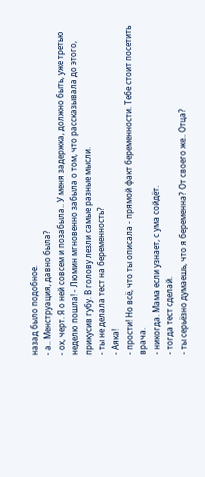назад было подобное.
- а.. Менструация, давно была?
- ох, черт. Я о ней совсем и позабыла.. У меня задержка, должно быть, уже третью неделю пошла! - Люмин мгновенно забыла о том, что рассказывала до этого, прикусив губу. В голову лезли самые разные мысли.
- ты не делала тест на беременность?
- Аяка!
- прости! Но всё, что ты описала - прямой факт беременности. Тебе стоит посетить врача.
- никогда. Мама если узнает, с ума сойдёт.
- тогда тест сделай.
- ты серьёзно думаешь, что я беременна? От своего же.. Отца?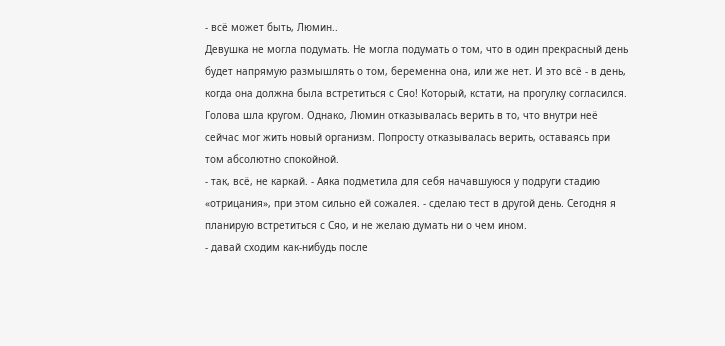- всё может быть, Люмин..
Девушка не могла подумать. Не могла подумать о том, что в один прекрасный день будет напрямую размышлять о том, беременна она, или же нет. И это всё - в день, когда она должна была встретиться с Сяо! Который, кстати, на прогулку согласился. Голова шла кругом. Однако, Люмин отказывалась верить в то, что внутри неё сейчас мог жить новый организм. Попросту отказывалась верить, оставаясь при том абсолютно спокойной.
- так, всё, не каркай. - Аяка подметила для себя начавшуюся у подруги стадию «отрицания», при этом сильно ей сожалея. - сделаю тест в другой день. Сегодня я планирую встретиться с Сяо, и не желаю думать ни о чем ином.
- давай сходим как-нибудь после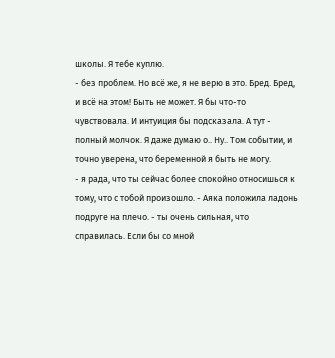школы. Я тебе куплю.
- без проблем. Но всё же, я не верю в это. Бред. Бред, и всё на этом! Быть не может. Я бы что-то чувствовала. И интуиция бы подсказала. А тут - полный молчок. Я даже думаю о.. Ну.. Том событии, и точно уверена, что беременной я быть не могу.
- я рада, что ты сейчас более спокойно относишься к тому, что с тобой произошло. - Аяка положила ладонь подруге на плечо. - ты очень сильная, что справилась. Если бы со мной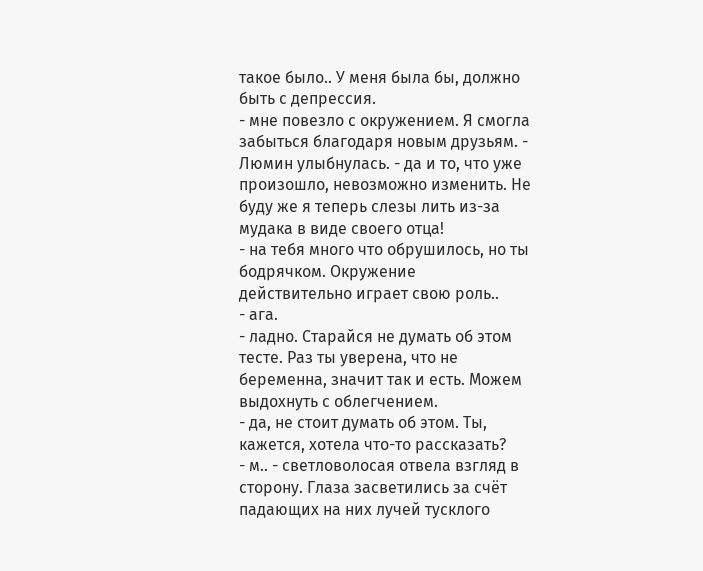такое было.. У меня была бы, должно быть с депрессия.
- мне повезло с окружением. Я смогла забыться благодаря новым друзьям. - Люмин улыбнулась. - да и то, что уже произошло, невозможно изменить. Не буду же я теперь слезы лить из-за мудака в виде своего отца!
- на тебя много что обрушилось, но ты бодрячком. Окружение действительно играет свою роль..
- ага.
- ладно. Старайся не думать об этом тесте. Раз ты уверена, что не беременна, значит так и есть. Можем выдохнуть с облегчением.
- да, не стоит думать об этом. Ты, кажется, хотела что-то рассказать?
- м.. - светловолосая отвела взгляд в сторону. Глаза засветились за счёт падающих на них лучей тусклого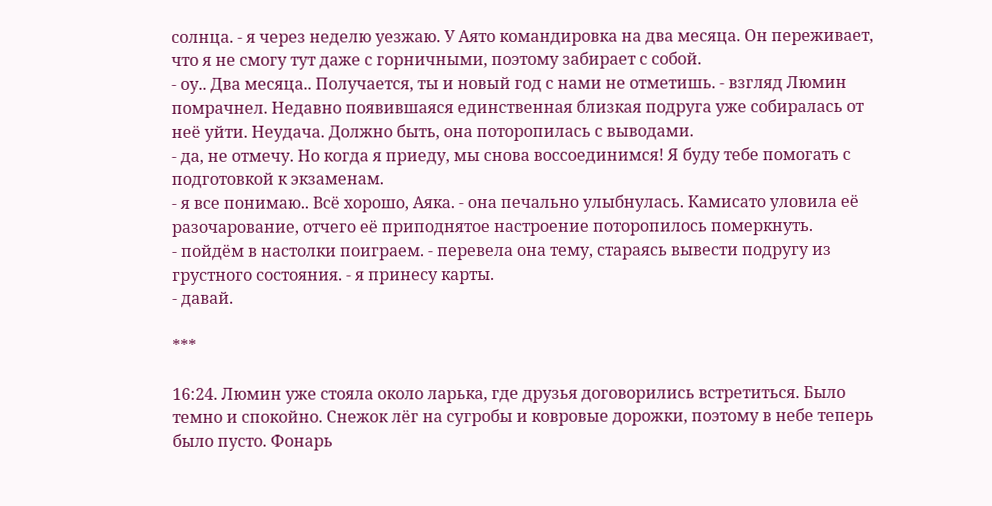солнца. - я через неделю уезжаю. У Аято командировка на два месяца. Он переживает, что я не смогу тут даже с горничными, поэтому забирает с собой.
- оу.. Два месяца.. Получается, ты и новый год с нами не отметишь. - взгляд Люмин помрачнел. Недавно появившаяся единственная близкая подруга уже собиралась от неё уйти. Неудача. Должно быть, она поторопилась с выводами.
- да, не отмечу. Но когда я приеду, мы снова воссоединимся! Я буду тебе помогать с подготовкой к экзаменам.
- я все понимаю.. Всё хорошо, Аяка. - она печально улыбнулась. Камисато уловила её разочарование, отчего её приподнятое настроение поторопилось померкнуть.
- пойдём в настолки поиграем. - перевела она тему, стараясь вывести подругу из грустного состояния. - я принесу карты.
- давай.

***

16:24. Люмин уже стояла около ларька, где друзья договорились встретиться. Было темно и спокойно. Снежок лёг на сугробы и ковровые дорожки, поэтому в небе теперь было пусто. Фонарь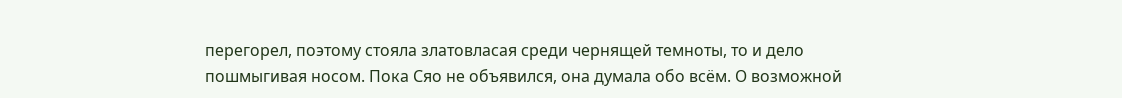перегорел, поэтому стояла златовласая среди чернящей темноты, то и дело пошмыгивая носом. Пока Сяо не объявился, она думала обо всём. О возможной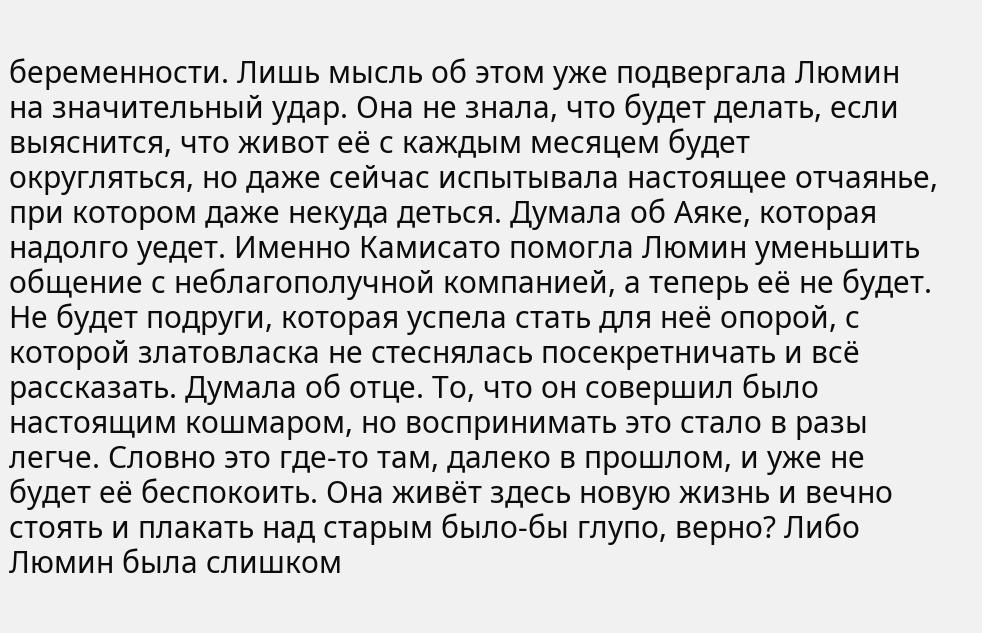беременности. Лишь мысль об этом уже подвергала Люмин на значительный удар. Она не знала, что будет делать, если выяснится, что живот её с каждым месяцем будет округляться, но даже сейчас испытывала настоящее отчаянье, при котором даже некуда деться. Думала об Аяке, которая надолго уедет. Именно Камисато помогла Люмин уменьшить общение с неблагополучной компанией, а теперь её не будет. Не будет подруги, которая успела стать для неё опорой, с которой златовласка не стеснялась посекретничать и всё рассказать. Думала об отце. То, что он совершил было настоящим кошмаром, но воспринимать это стало в разы легче. Словно это где-то там, далеко в прошлом, и уже не будет её беспокоить. Она живёт здесь новую жизнь и вечно стоять и плакать над старым было-бы глупо, верно? Либо Люмин была слишком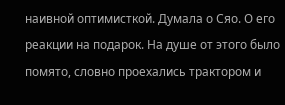наивной оптимисткой. Думала о Сяо. О его реакции на подарок. На душе от этого было помято, словно проехались трактором и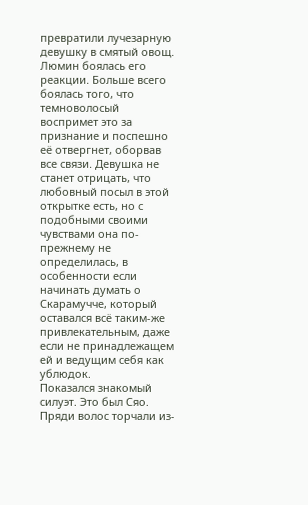превратили лучезарную девушку в смятый овощ. Люмин боялась его реакции. Больше всего боялась того, что темноволосый воспримет это за признание и поспешно её отвергнет, оборвав все связи. Девушка не станет отрицать, что любовный посыл в этой открытке есть, но с подобными своими чувствами она по-прежнему не определилась, в особенности если начинать думать о Скарамучче, который оставался всё таким-же привлекательным, даже если не принадлежащем ей и ведущим себя как ублюдок.
Показался знакомый силуэт. Это был Сяо. Пряди волос торчали из-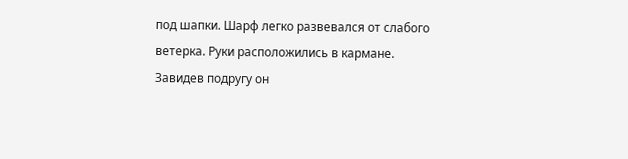под шапки. Шарф легко развевался от слабого ветерка. Руки расположились в кармане. Завидев подругу он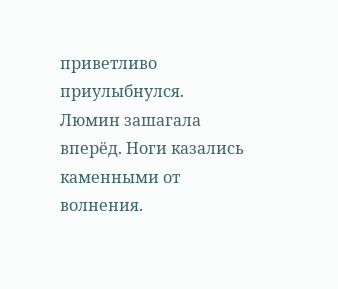приветливо приулыбнулся. Люмин зашагала вперёд. Ноги казались каменными от волнения.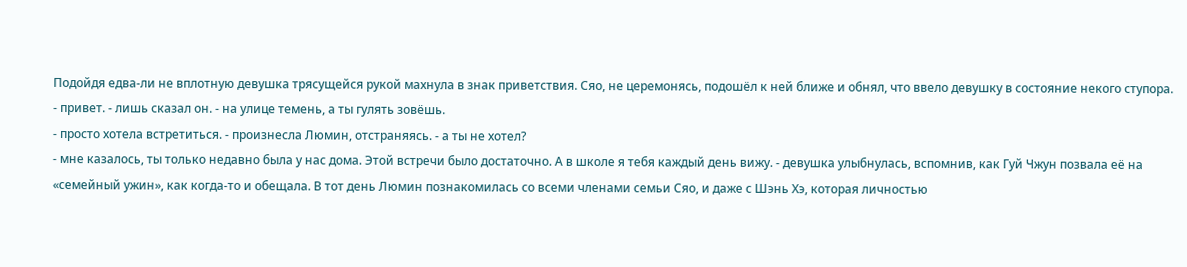Подойдя едва-ли не вплотную девушка трясущейся рукой махнула в знак приветствия. Сяо, не церемонясь, подошёл к ней ближе и обнял, что ввело девушку в состояние некого ступора.
- привет. - лишь сказал он. - на улице темень, а ты гулять зовёшь.
- просто хотела встретиться. - произнесла Люмин, отстраняясь. - а ты не хотел?
- мне казалось, ты только недавно была у нас дома. Этой встречи было достаточно. А в школе я тебя каждый день вижу. - девушка улыбнулась, вспомнив, как Гуй Чжун позвала её на «семейный ужин», как когда-то и обещала. В тот день Люмин познакомилась со всеми членами семьи Сяо, и даже с Шэнь Хэ, которая личностью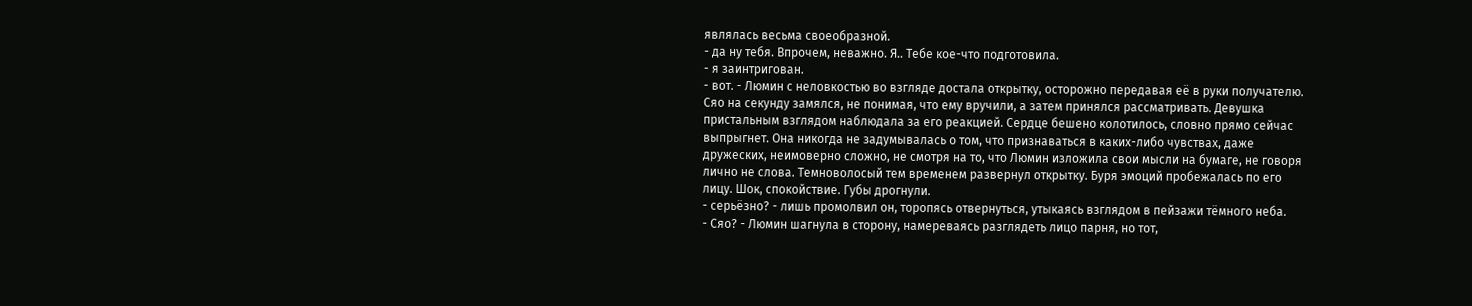являлась весьма своеобразной.
- да ну тебя. Впрочем, неважно. Я.. Тебе кое-что подготовила.
- я заинтригован.
- вот. - Люмин с неловкостью во взгляде достала открытку, осторожно передавая её в руки получателю. Сяо на секунду замялся, не понимая, что ему вручили, а затем принялся рассматривать. Девушка пристальным взглядом наблюдала за его реакцией. Сердце бешено колотилось, словно прямо сейчас выпрыгнет. Она никогда не задумывалась о том, что признаваться в каких-либо чувствах, даже дружеских, неимоверно сложно, не смотря на то, что Люмин изложила свои мысли на бумаге, не говоря лично не слова. Темноволосый тем временем развернул открытку. Буря эмоций пробежалась по его лицу. Шок, спокойствие. Губы дрогнули.
- серьёзно? - лишь промолвил он, торопясь отвернуться, утыкаясь взглядом в пейзажи тёмного неба.
- Сяо? - Люмин шагнула в сторону, намереваясь разглядеть лицо парня, но тот,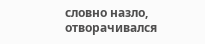словно назло, отворачивался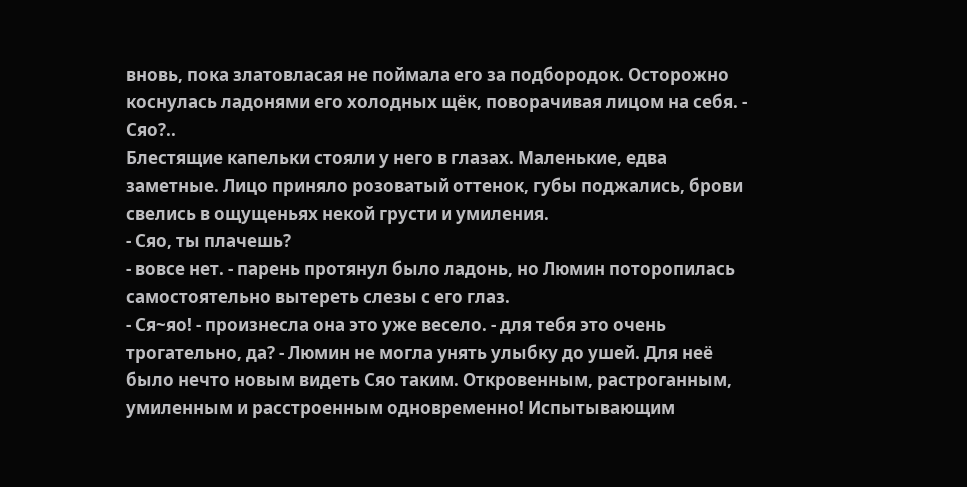вновь, пока златовласая не поймала его за подбородок. Осторожно коснулась ладонями его холодных щёк, поворачивая лицом на себя. - Сяо?..
Блестящие капельки стояли у него в глазах. Маленькие, едва заметные. Лицо приняло розоватый оттенок, губы поджались, брови свелись в ощущеньях некой грусти и умиления.
- Сяо, ты плачешь?
- вовсе нет. - парень протянул было ладонь, но Люмин поторопилась самостоятельно вытереть слезы с его глаз.
- Ся~яо! - произнесла она это уже весело. - для тебя это очень трогательно, да? - Люмин не могла унять улыбку до ушей. Для неё было нечто новым видеть Сяо таким. Откровенным, растроганным, умиленным и расстроенным одновременно! Испытывающим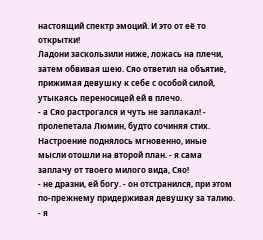настоящий спектр эмоций. И это от её то открытки!
Ладони заскользили ниже, ложась на плечи, затем обвивая шею. Сяо ответил на объятие, прижимая девушку к себе с особой силой, утыкаясь переносицей ей в плечо.
- а Сяо растрогался и чуть не заплакал! - пролепетала Люмин, будто сочиняя стих. Настроение поднялось мгновенно, иные мысли отошли на второй план. - я сама заплачу от твоего милого вида, Сяо!
- не дразни, ей богу. - он отстранился, при этом по-прежнему придерживая девушку за талию.
- я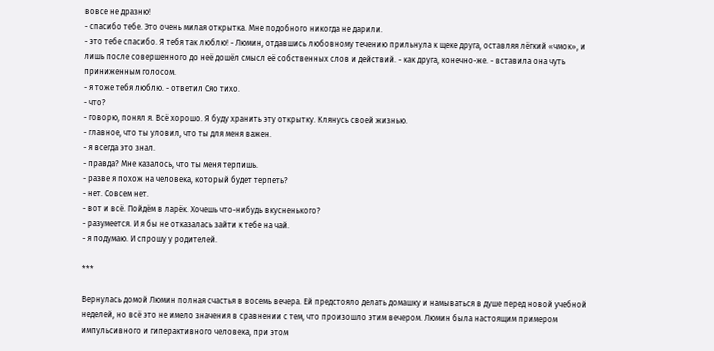вовсе не дразню!
- спасибо тебе. Это очень милая открытка. Мне подобного никогда не дарили.
- это тебе спасибо. Я тебя так люблю! - Люмин, отдавшись любовному течению прильнула к щеке друга, оставляя лёгкий «чмок», и лишь после совершенного до неё дошёл смысл её собственных слов и действий. - как друга, конечно-же. - вставила она чуть приниженным голосом.
- я тоже тебя люблю. - ответил Сяо тихо.
- что?
- говорю, понял я. Всё хорошо. Я буду хранить эту открытку. Клянусь своей жизнью.
- главное, что ты уловил, что ты для меня важен.
- я всегда это знал.
- правда? Мне казалось, что ты меня терпишь.
- разве я похож на человека, который будет терпеть?
- нет. Совсем нет.
- вот и всё. Пойдём в ларёк. Хочешь что-нибудь вкусненького?
- разумеется. И я бы не отказалась зайти к тебе на чай.
- я подумаю. И спрошу у родителей.

***

Вернулась домой Люмин полная счастья в восемь вечера. Ей предстояло делать домашку и намываться в душе перед новой учебной неделей, но всё это не имело значения в сравнении с тем, что произошло этим вечером. Люмин была настоящим примером импульсивного и гиперактивного человека, при этом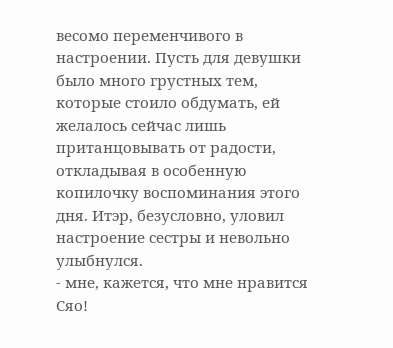весомо переменчивого в настроении. Пусть для девушки было много грустных тем, которые стоило обдумать, ей желалось сейчас лишь пританцовывать от радости, откладывая в особенную копилочку воспоминания этого дня. Итэр, безусловно, уловил настроение сестры и невольно улыбнулся.
- мне, кажется, что мне нравится Сяо!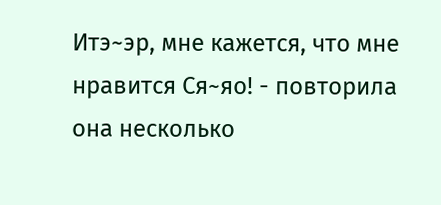Итэ~эр, мне кажется, что мне нравится Ся~яо! - повторила она несколько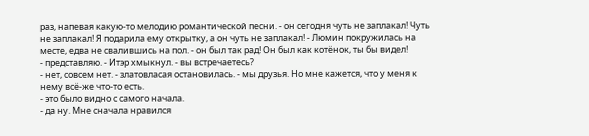раз, напевая какую-то мелодию романтической песни. - он сегодня чуть не заплакал! Чуть не заплакал! Я подарила ему открытку, а он чуть не заплакал! - Люмин покружилась на месте, едва не свалившись на пол. - он был так рад! Он был как котёнок, ты бы видел!
- представляю. - Итэр хмыкнул. - вы встречаетесь?
- нет, совсем нет. - златовласая остановилась. - мы друзья. Но мне кажется, что у меня к нему всё-же что-то есть.
- это было видно с самого начала.
- да ну. Мне сначала нравился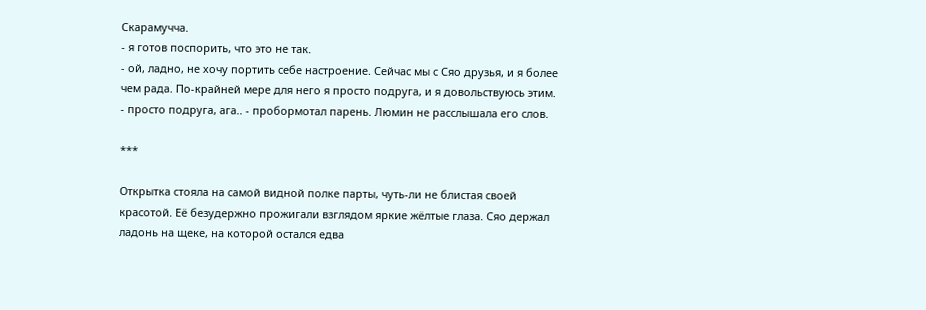Скарамучча.
- я готов поспорить, что это не так.
- ой, ладно, не хочу портить себе настроение. Сейчас мы с Сяо друзья, и я более чем рада. По-крайней мере для него я просто подруга, и я довольствуюсь этим.
- просто подруга, ага.. - пробормотал парень. Люмин не расслышала его слов.

***

Открытка стояла на самой видной полке парты, чуть-ли не блистая своей красотой. Её безудержно прожигали взглядом яркие жёлтые глаза. Сяо держал ладонь на щеке, на которой остался едва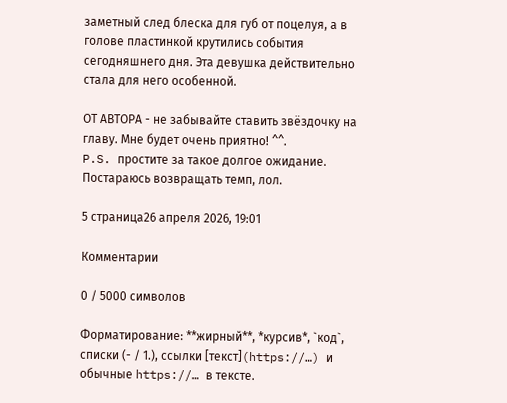заметный след блеска для губ от поцелуя, а в голове пластинкой крутились события сегодняшнего дня. Эта девушка действительно стала для него особенной.

ОТ АВТОРА - не забывайте ставить звёздочку на главу. Мне будет очень приятно! ^^.
P.S. простите за такое долгое ожидание. Постараюсь возвращать темп, лол.

5 страница26 апреля 2026, 19:01

Комментарии

0 / 5000 символов

Форматирование: **жирный**, *курсив*, `код`, списки (- / 1.), ссылки [текст](https://…) и обычные https://… в тексте.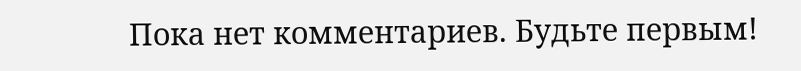Пока нет комментариев. Будьте первым!